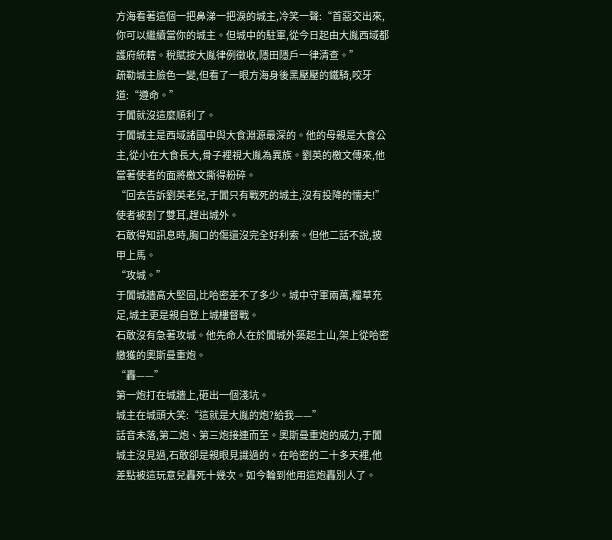方海看著這個一把鼻涕一把淚的城主,冷笑一聲:“首惡交出來,你可以繼續當你的城主。但城中的駐軍,從今日起由大胤西域都護府統轄。稅賦按大胤律例徵收,隱田隱戶一律清查。”
疏勒城主臉色一變,但看了一眼方海身後黑壓壓的鐵騎,咬牙道:“遵命。”
于闐就沒這麼順利了。
于闐城主是西域諸國中與大食淵源最深的。他的母親是大食公主,從小在大食長大,骨子裡視大胤為異族。劉英的檄文傳來,他當著使者的面將檄文撕得粉碎。
“回去告訴劉英老兒,于闐只有戰死的城主,沒有投降的懦夫!”
使者被割了雙耳,趕出城外。
石敢得知訊息時,胸口的傷還沒完全好利索。但他二話不說,披甲上馬。
“攻城。”
于闐城牆高大堅固,比哈密差不了多少。城中守軍兩萬,糧草充足,城主更是親自登上城樓督戰。
石敢沒有急著攻城。他先命人在於闐城外築起土山,架上從哈密繳獲的奧斯曼重炮。
“轟——”
第一炮打在城牆上,砸出一個淺坑。
城主在城頭大笑:“這就是大胤的炮?給我——”
話音未落,第二炮、第三炮接連而至。奧斯曼重炮的威力,于闐城主沒見過,石敢卻是親眼見識過的。在哈密的二十多天裡,他差點被這玩意兒轟死十幾次。如今輪到他用這炮轟別人了。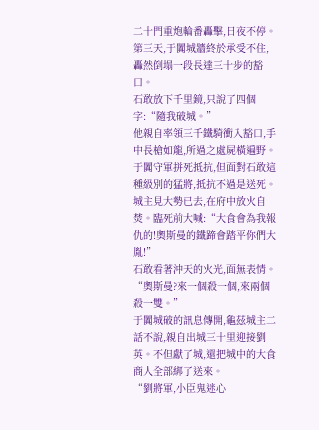二十門重炮輪番轟擊,日夜不停。
第三天,于闐城牆終於承受不住,轟然倒塌一段長達三十步的豁口。
石敢放下千里鏡,只說了四個字:“隨我破城。”
他親自率領三千鐵騎衝入豁口,手中長槍如龍,所過之處屍橫遍野。于闐守軍拼死抵抗,但面對石敢這種級別的猛將,抵抗不過是送死。
城主見大勢已去,在府中放火自焚。臨死前大喊:“大食會為我報仇的!奧斯曼的鐵蹄會踏平你們大胤!”
石敢看著沖天的火光,面無表情。
“奧斯曼?來一個殺一個,來兩個殺一雙。”
于闐城破的訊息傳開,龜茲城主二話不說,親自出城三十里迎接劉英。不但獻了城,還把城中的大食商人全部綁了送來。
“劉將軍,小臣鬼迷心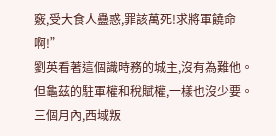竅,受大食人蠱惑,罪該萬死!求將軍饒命啊!”
劉英看著這個識時務的城主,沒有為難他。但龜茲的駐軍權和稅賦權,一樣也沒少要。
三個月內,西域叛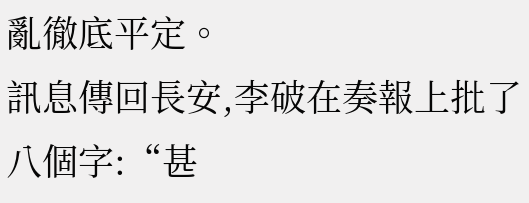亂徹底平定。
訊息傳回長安,李破在奏報上批了八個字:“甚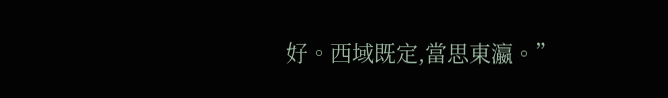好。西域既定,當思東瀛。”